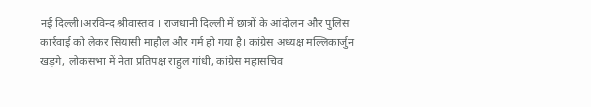नई दिल्ली।अरविन्द श्रीवास्तव । राजधानी दिल्ली में छात्रों के आंदोलन और पुलिस कार्रवाई को लेकर सियासी माहौल और गर्म हो गया है। कांग्रेस अध्यक्ष मल्लिकार्जुन खड़गे, लोकसभा में नेता प्रतिपक्ष राहुल गांधी, कांग्रेस महासचिव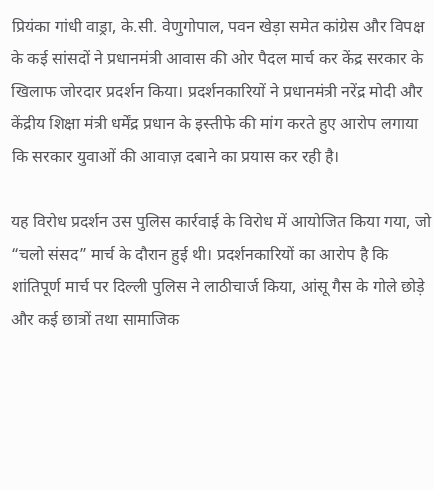प्रियंका गांधी वाड्रा, के.सी. वेणुगोपाल, पवन खेड़ा समेत कांग्रेस और विपक्ष के कई सांसदों ने प्रधानमंत्री आवास की ओर पैदल मार्च कर केंद्र सरकार के खिलाफ जोरदार प्रदर्शन किया। प्रदर्शनकारियों ने प्रधानमंत्री नरेंद्र मोदी और केंद्रीय शिक्षा मंत्री धर्मेंद्र प्रधान के इस्तीफे की मांग करते हुए आरोप लगाया कि सरकार युवाओं की आवाज़ दबाने का प्रयास कर रही है।

यह विरोध प्रदर्शन उस पुलिस कार्रवाई के विरोध में आयोजित किया गया, जो “चलो संसद” मार्च के दौरान हुई थी। प्रदर्शनकारियों का आरोप है कि शांतिपूर्ण मार्च पर दिल्ली पुलिस ने लाठीचार्ज किया, आंसू गैस के गोले छोड़े और कई छात्रों तथा सामाजिक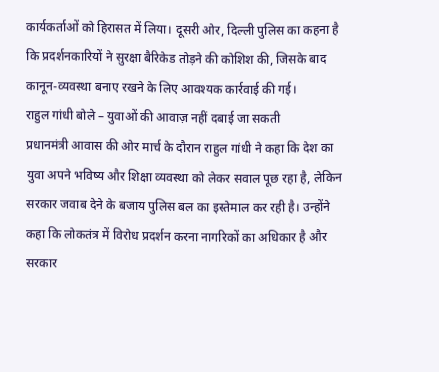कार्यकर्ताओं को हिरासत में लिया। दूसरी ओर, दिल्ली पुलिस का कहना है कि प्रदर्शनकारियों ने सुरक्षा बैरिकेड तोड़ने की कोशिश की, जिसके बाद कानून-व्यवस्था बनाए रखने के लिए आवश्यक कार्रवाई की गई।
राहुल गांधी बोले – युवाओं की आवाज़ नहीं दबाई जा सकती
प्रधानमंत्री आवास की ओर मार्च के दौरान राहुल गांधी ने कहा कि देश का युवा अपने भविष्य और शिक्षा व्यवस्था को लेकर सवाल पूछ रहा है, लेकिन सरकार जवाब देने के बजाय पुलिस बल का इस्तेमाल कर रही है। उन्होंने कहा कि लोकतंत्र में विरोध प्रदर्शन करना नागरिकों का अधिकार है और सरकार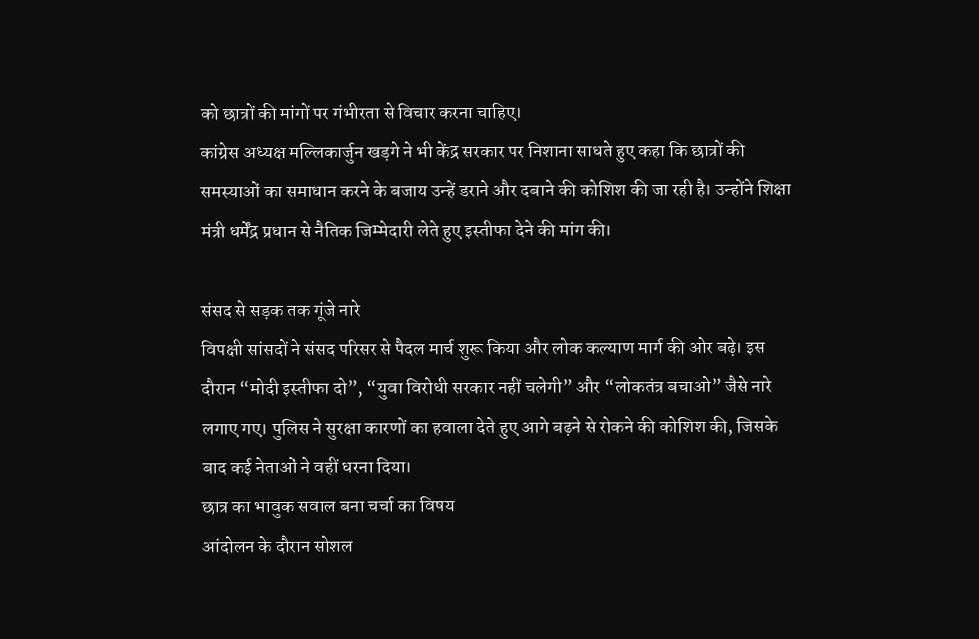को छात्रों की मांगों पर गंभीरता से विचार करना चाहिए।
कांग्रेस अध्यक्ष मल्लिकार्जुन खड़गे ने भी केंद्र सरकार पर निशाना साधते हुए कहा कि छात्रों की समस्याओं का समाधान करने के बजाय उन्हें डराने और दबाने की कोशिश की जा रही है। उन्होंने शिक्षा मंत्री धर्मेंद्र प्रधान से नैतिक जिम्मेदारी लेते हुए इस्तीफा देने की मांग की।

संसद से सड़क तक गूंजे नारे
विपक्षी सांसदों ने संसद परिसर से पैदल मार्च शुरू किया और लोक कल्याण मार्ग की ओर बढ़े। इस दौरान “मोदी इस्तीफा दो”, “युवा विरोधी सरकार नहीं चलेगी” और “लोकतंत्र बचाओ” जैसे नारे लगाए गए। पुलिस ने सुरक्षा कारणों का हवाला देते हुए आगे बढ़ने से रोकने की कोशिश की, जिसके बाद कई नेताओं ने वहीं धरना दिया।
छात्र का भावुक सवाल बना चर्चा का विषय
आंदोलन के दौरान सोशल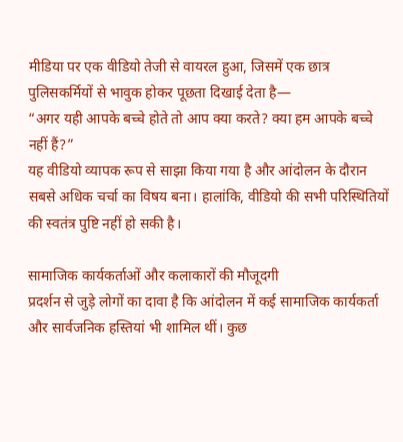मीडिया पर एक वीडियो तेजी से वायरल हुआ, जिसमें एक छात्र पुलिसकर्मियों से भावुक होकर पूछता दिखाई देता है—
“अगर यही आपके बच्चे होते तो आप क्या करते? क्या हम आपके बच्चे नहीं हैं?”
यह वीडियो व्यापक रूप से साझा किया गया है और आंदोलन के दौरान सबसे अधिक चर्चा का विषय बना। हालांकि, वीडियो की सभी परिस्थितियों की स्वतंत्र पुष्टि नहीं हो सकी है।

सामाजिक कार्यकर्ताओं और कलाकारों की मौजूदगी
प्रदर्शन से जुड़े लोगों का दावा है कि आंदोलन में कई सामाजिक कार्यकर्ता और सार्वजनिक हस्तियां भी शामिल थीं। कुछ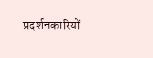प्रदर्शनकारियों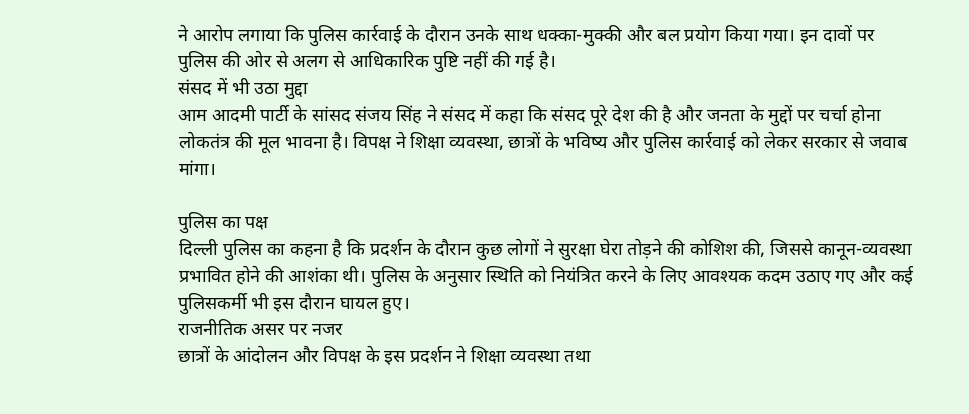ने आरोप लगाया कि पुलिस कार्रवाई के दौरान उनके साथ धक्का-मुक्की और बल प्रयोग किया गया। इन दावों पर पुलिस की ओर से अलग से आधिकारिक पुष्टि नहीं की गई है।
संसद में भी उठा मुद्दा
आम आदमी पार्टी के सांसद संजय सिंह ने संसद में कहा कि संसद पूरे देश की है और जनता के मुद्दों पर चर्चा होना लोकतंत्र की मूल भावना है। विपक्ष ने शिक्षा व्यवस्था, छात्रों के भविष्य और पुलिस कार्रवाई को लेकर सरकार से जवाब मांगा।

पुलिस का पक्ष
दिल्ली पुलिस का कहना है कि प्रदर्शन के दौरान कुछ लोगों ने सुरक्षा घेरा तोड़ने की कोशिश की, जिससे कानून-व्यवस्था प्रभावित होने की आशंका थी। पुलिस के अनुसार स्थिति को नियंत्रित करने के लिए आवश्यक कदम उठाए गए और कई पुलिसकर्मी भी इस दौरान घायल हुए।
राजनीतिक असर पर नजर
छात्रों के आंदोलन और विपक्ष के इस प्रदर्शन ने शिक्षा व्यवस्था तथा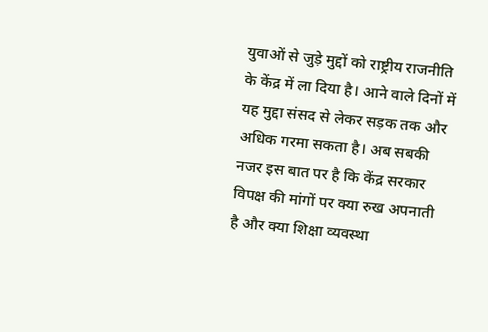युवाओं से जुड़े मुद्दों को राष्ट्रीय राजनीति के केंद्र में ला दिया है। आने वाले दिनों में यह मुद्दा संसद से लेकर सड़क तक और अधिक गरमा सकता है। अब सबकी नजर इस बात पर है कि केंद्र सरकार विपक्ष की मांगों पर क्या रुख अपनाती है और क्या शिक्षा व्यवस्था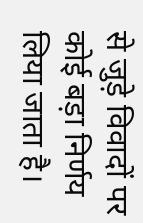से जुड़े विवादों पर कोई बड़ा निर्णय लिया जाता है।